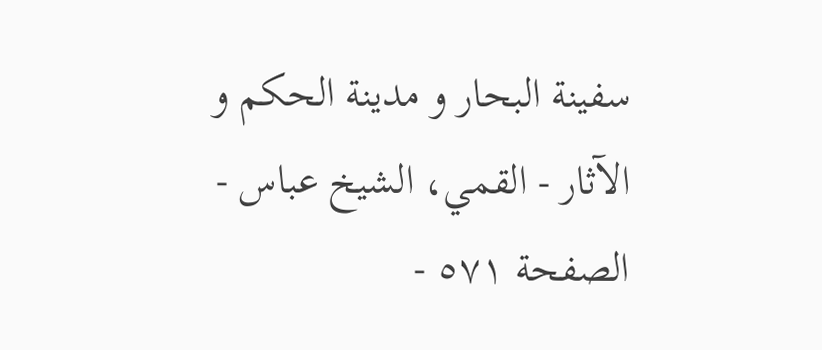سفینة البحار و مدینة الحکم و الآثار - القمي، الشيخ عباس - الصفحة ٥٧١ -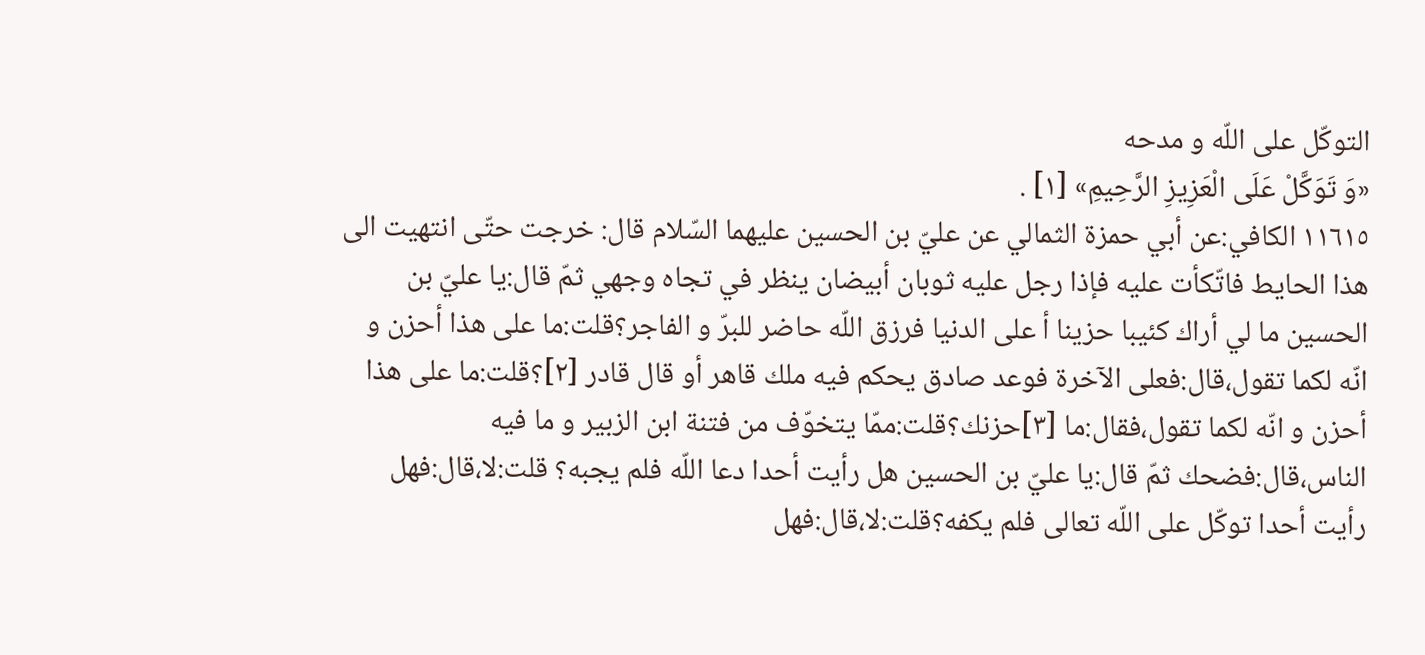التوكّل على اللّه و مدحه
«وَ تَوَكَّلْ عَلَى الْعَزِيزِ الرَّحِيمِ» [١] .
١١٦١٥ الكافي:عن أبي حمزة الثمالي عن عليّ بن الحسين عليهما السّلام قال: خرجت حتّى انتهيت الى هذا الحايط فاتّكأت عليه فإذا رجل عليه ثوبان أبيضان ينظر في تجاه وجهي ثمّ قال:يا عليّ بن الحسين ما لي أراك كئيبا حزينا أ على الدنيا فرزق اللّه حاضر للبرّ و الفاجر؟قلت:ما على هذا أحزن و انّه لكما تقول،قال:فعلى الآخرة فوعد صادق يحكم فيه ملك قاهر أو قال قادر [٢]؟قلت:ما على هذا أحزن و انّه لكما تقول،فقال:ما [٣]حزنك؟قلت:ممّا يتخوّف من فتنة ابن الزبير و ما فيه الناس،قال:فضحك ثمّ قال:يا عليّ بن الحسين هل رأيت أحدا دعا اللّه فلم يجبه؟ قلت:لا،قال:فهل رأيت أحدا توكّل على اللّه تعالى فلم يكفه؟قلت:لا،قال:فهل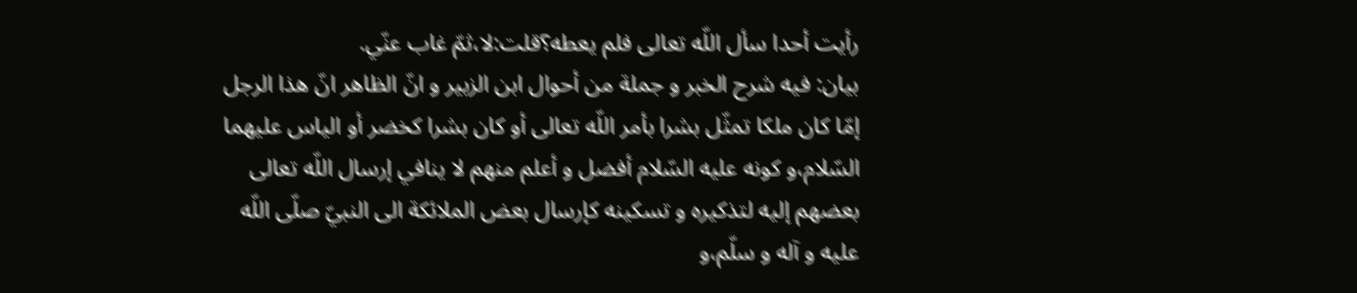رأيت أحدا سأل اللّه تعالى فلم يعطه؟قلت:لا،ثمّ غاب عنّي.
بيان: فيه شرح الخبر و جملة من أحوال ابن الزبير و انّ الظاهر انّ هذا الرجل إمّا كان ملكا تمثّل بشرا بأمر اللّه تعالى أو كان بشرا كخضر أو الياس عليهما السّلام،و كونه عليه السّلام أفضل و أعلم منهم لا ينافي إرسال اللّه تعالى بعضهم إليه لتذكيره و تسكينه كإرسال بعض الملائكة الى النبيّ صلّى اللّه عليه و آله و سلّم،و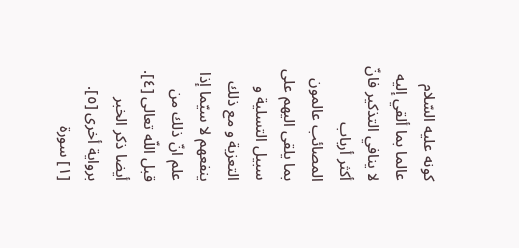كونه عليه السّلام عالما بما ألقي إليه لا ينافي التذكير فانّ أكثر أرباب المصائب عالمون بما يلقى اليهم على سبيل التسلية و التعزية و مع ذلك ينفعهم لا سيّما إذا علم انّ ذلك من قبل اللّه تعالى [٤].
أيضا ذكر الخبر برواية أخرى [٥].
[١] سورة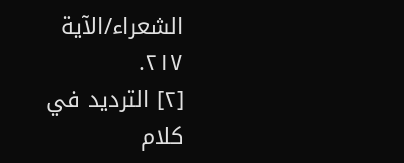الشعراء/الآية ٢١٧.
[٢] الترديد في كلام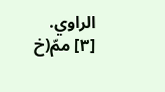الراوي.
[٣] ممّ(خ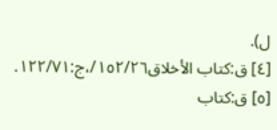ل).
[٤] ق:كتاب الأخلاق١٥٢/٢٦/،ج:١٢٢/٧١.
[٥] ق:كتاب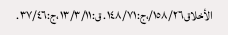الأخلاق١٥٨/٢٦/،ج:١٤٨/٧١. ق:١٣/٣/١١،ج:٣٧/٤٦.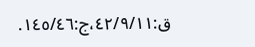ق:٤٢/٩/١١،ج:١٤٥/٤٦.